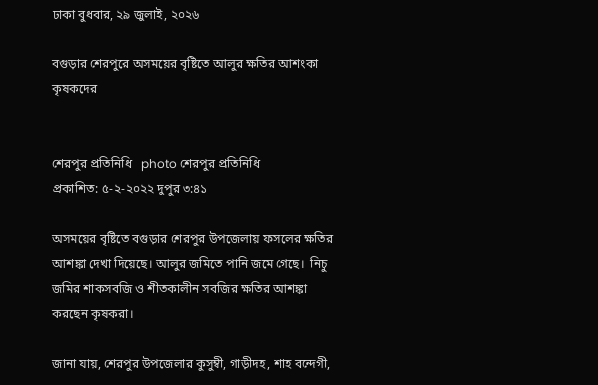ঢাকা বুধবার, ২৯ জুলাই, ২০২৬

বগুড়ার শেরপুরে অসময়ের বৃষ্টিতে আলুর ক্ষতির আশংকা কৃষকদের


শেরপুর প্রতিনিধি   photo শেরপুর প্রতিনিধি
প্রকাশিত: ৫-২-২০২২ দুপুর ৩:৪১

অসময়ের বৃষ্টিতে বগুড়ার শেরপুর উপজেলায় ফসলের ক্ষতির আশঙ্কা দেখা দিয়েছে। আলুর জমিতে পানি জমে গেছে।  নিচু জমির শাকসবজি ও শীতকালীন সবজির ক্ষতির আশঙ্কা করছেন কৃষকরা।

জানা যায়, শেরপুর উপজেলার কুসুম্বী, গাড়ীদহ, শাহ বন্দেগী,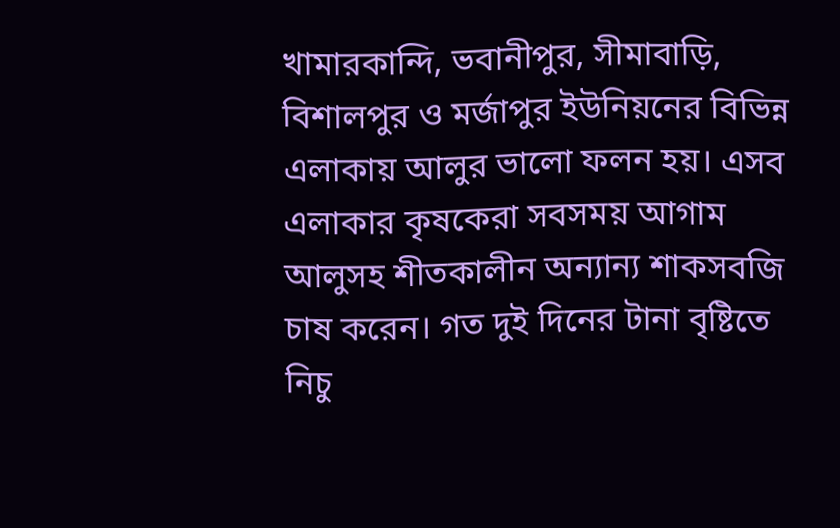খামারকান্দি, ভবানীপুর, সীমাবাড়ি, বিশালপুর ও মর্জাপুর ইউনিয়নের বিভিন্ন এলাকায় আলুর ভালো ফলন হয়। এসব এলাকার কৃষকেরা সবসময় আগাম আলুসহ শীতকালীন অন্যান্য শাকসবজি চাষ করেন। গত দুই দিনের টানা বৃষ্টিতে নিচু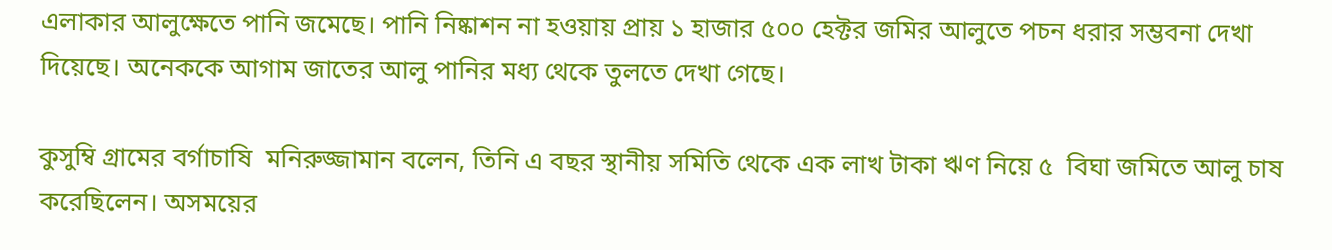এলাকার আলুক্ষেতে পানি জমেছে। পানি নিষ্কাশন না হওয়ায় প্রায় ১ হাজার ৫০০ হেক্টর জমির আলুতে পচন ধরার সম্ভবনা দেখা দিয়েছে। অনেককে আগাম জাতের আলু পানির মধ্য থেকে তুলতে দেখা গেছে।

কুসুম্বি গ্রামের বর্গাচাষি  মনিরুজ্জামান বলেন, তিনি এ বছর স্থানীয় সমিতি থেকে এক লাখ টাকা ঋণ নিয়ে ৫  বিঘা জমিতে আলু চাষ করেছিলেন। অসময়ের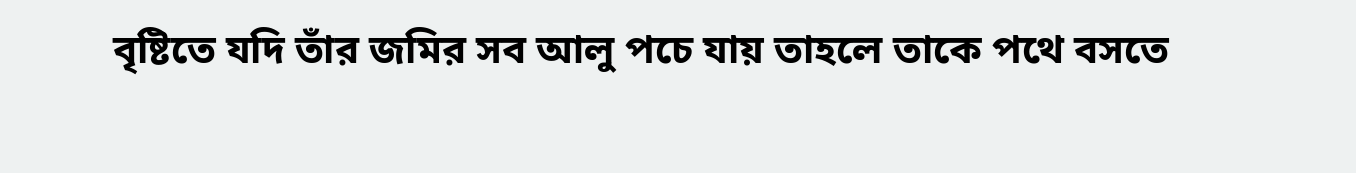বৃষ্টিতে যদি তাঁর জমির সব আলু পচে যায় তাহলে তাকে পথে বসতে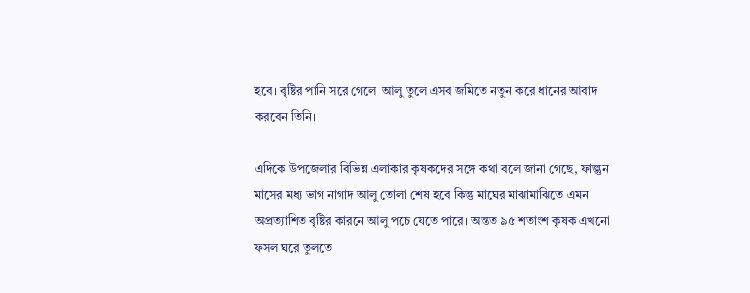হবে। বৃষ্টির পানি সরে গেলে  আলু তুলে এসব জমিতে নতুন করে ধানের আবাদ করবেন তিনি।

এদিকে উপজেলার বিভিন্ন এলাকার কৃষকদের সঙ্গে কথা বলে জানা গেছে, ফাল্গুন মাসের মধ্য ভাগ নাগাদ আলু তোলা শেষ হবে কিন্তু মাঘের মাঝামাঝিতে এমন অপ্রত্যাশিত বৃষ্টির কারনে আলু পচে যেতে পারে। অন্তত ৯৫ শতাংশ কৃষক এখনো ফসল ঘরে তুলতে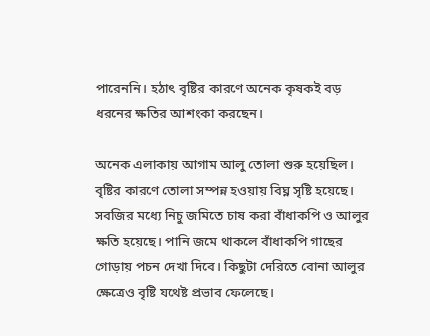পারেননি। হঠাৎ বৃষ্টির কারণে অনেক কৃষকই বড় ধরনের ক্ষতির আশংকা করছেন।

অনেক এলাকায় আগাম আলু তোলা শুরু হয়েছিল। বৃষ্টির কারণে তোলা সম্পন্ন হওয়ায় বিঘ্ন সৃষ্টি হয়েছে। সবজির মধ্যে নিচু জমিতে চাষ করা বাঁধাকপি ও আলুর ক্ষতি হয়েছে। পানি জমে থাকলে বাঁধাকপি গাছের গোড়ায় পচন দেখা দিবে। কিছুটা দেরিতে বোনা আলুর ক্ষেত্রেও বৃষ্টি যথেষ্ট প্রভাব ফেলেছে।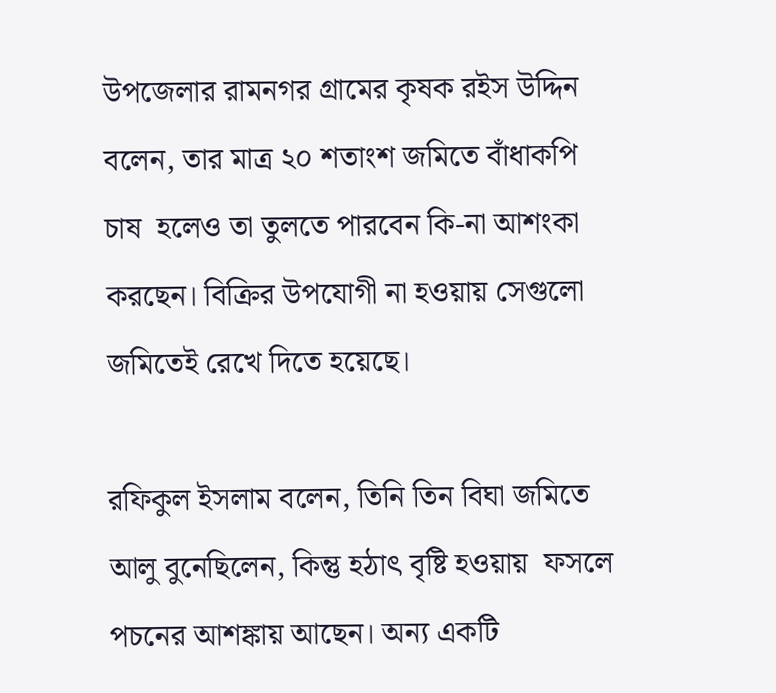উপজেলার রামনগর গ্রামের কৃষক রইস উদ্দিন বলেন, তার মাত্র ২০ শতাংশ জমিতে বাঁধাকপি চাষ  হলেও তা তুলতে পারবেন কি-না আশংকা করছেন। বিক্রির উপযোগী না হওয়ায় সেগুলো জমিতেই রেখে দিতে হয়েছে।

রফিকুল ইসলাম বলেন, তিনি তিন বিঘা জমিতে আলু বুনেছিলেন, কিন্তু হঠাৎ বৃষ্টি হওয়ায়  ফসলে পচনের আশঙ্কায় আছেন। অন্য একটি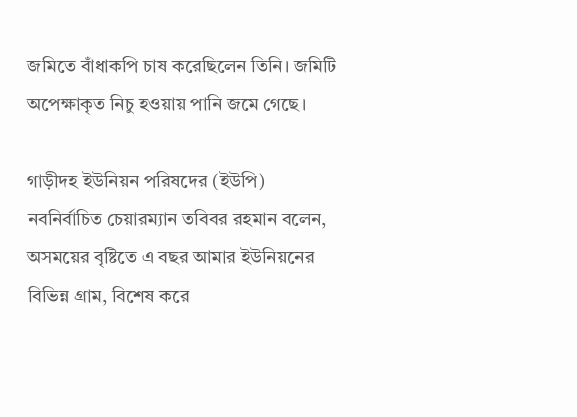জমিতে বাঁধাকপি চাষ করেছিলেন তিনি। জমিটি অপেক্ষাকৃত নিচু হওয়ায় পানি জমে গেছে।

গাড়ীদহ ইউনিয়ন পরিষদের (ইউপি) নবনির্বাচিত চেয়ারম্যান তবিবর রহমান বলেন, অসময়ের বৃষ্টিতে এ বছর আমার ইউনিয়নের বিভিন্ন গ্রাম, বিশেষ করে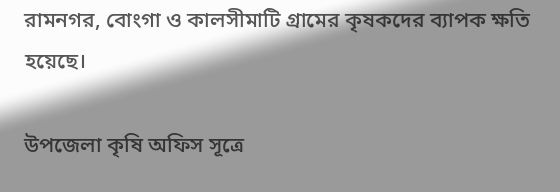রামনগর, বোংগা ও কালসীমাটি গ্রামের কৃষকদের ব্যাপক ক্ষতি হয়েছে।

উপজেলা কৃষি অফিস সূত্রে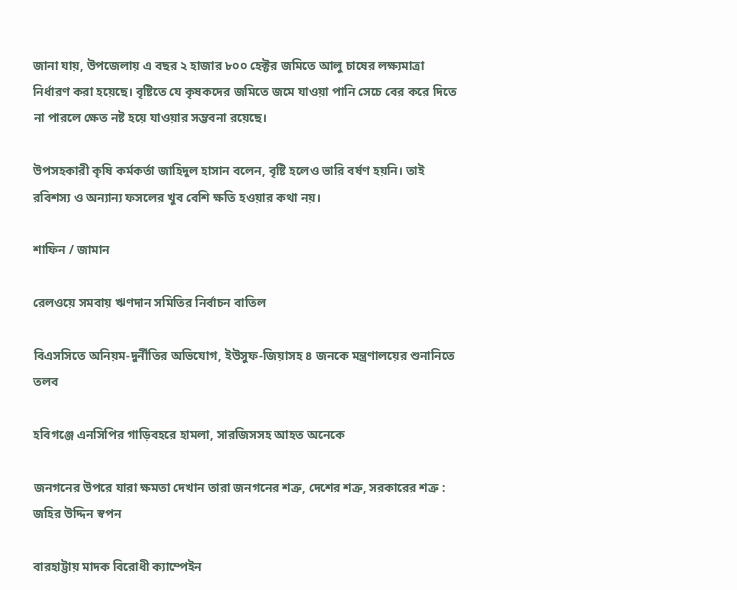জানা যায়, উপজেলায় এ বছর ২ হাজার ৮০০ হেক্টর জমিতে আলু চাষের লক্ষ্যমাত্রা নির্ধারণ করা হয়েছে। বৃষ্টিতে যে কৃষকদের জমিতে জমে যাওয়া পানি সেচে বের করে দিতে না পারলে ক্ষেত নষ্ট হয়ে যাওয়ার সম্ভবনা রয়েছে।

উপসহকারী কৃষি কর্মকর্তা জাহিদুল হাসান বলেন, বৃষ্টি হলেও ভারি বর্ষণ হয়নি। তাই রবিশস্য ও অন্যান্য ফসলের খুব বেশি ক্ষতি হওয়ার কথা নয়।

শাফিন / জামান

রেলওয়ে সমবায় ঋণদান সমিতির নির্বাচন বাতিল

বিএসসিতে অনিয়ম-দুর্নীতির অভিযোগ, ইউসুফ-জিয়াসহ ৪ জনকে মন্ত্রণালয়ের শুনানিতে তলব

হবিগঞ্জে এনসিপির গাড়িবহরে হামলা, সারজিসসহ আহত অনেকে

জনগনের উপরে যারা ক্ষমতা দেখান তারা জনগনের শত্রু, দেশের শত্রু, সরকারের শত্রু : জহির উদ্দিন স্বপন

বারহাট্টায় মাদক বিরোধী ক্যাম্পেইন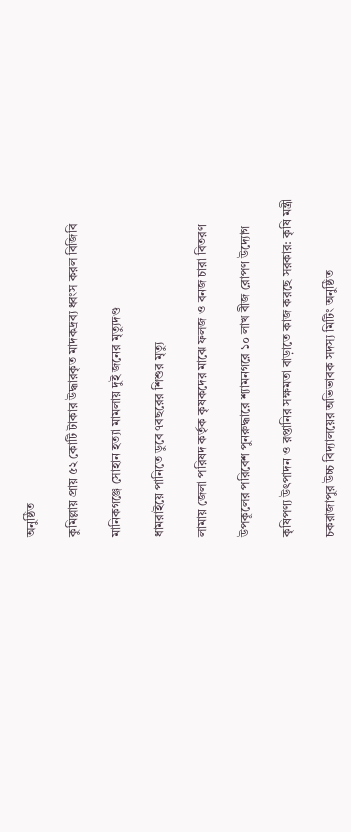অনুষ্ঠিত

কুমিল্লায় প্রায় ৫২ কোটি টাকার উদ্ধারকৃত মাদকদ্রব্য ধ্বংস করল বিজিবি

মানিকগঞ্জে সোহান হত্যা মামলায় দুই জনের মৃত্যুদণ্ড

ধামরাইয়ে পানিতে ডুবে ৭বছরের শিশুর মৃত্যু

লামায় জেলা পরিষদ কর্তৃক কৃষকদের মাঝে ফলজ ও বনজ চারা বিতরণ

উপকূলের পরিবেশ পুনরুদ্ধারে শ্যামনগরে ১০ লাখ বীজ রোপণ উদ্যোগ

কৃষিপণ্য উৎপাদন ও রপ্তানির সক্ষমতা বাড়াতে কাজ করছে সরকার: কৃষি মন্ত্রী

চকরাজাপুর উচ্চ বিদ্যালয়ের অভিভাবক সদস্য মিটিং অনুষ্ঠিত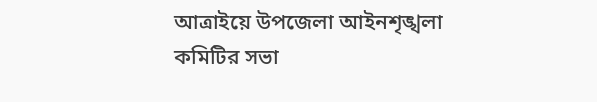আত্রাইয়ে উপজেলা আইনশৃঙ্খলা কমিটির সভা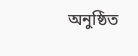অনুষ্ঠিত